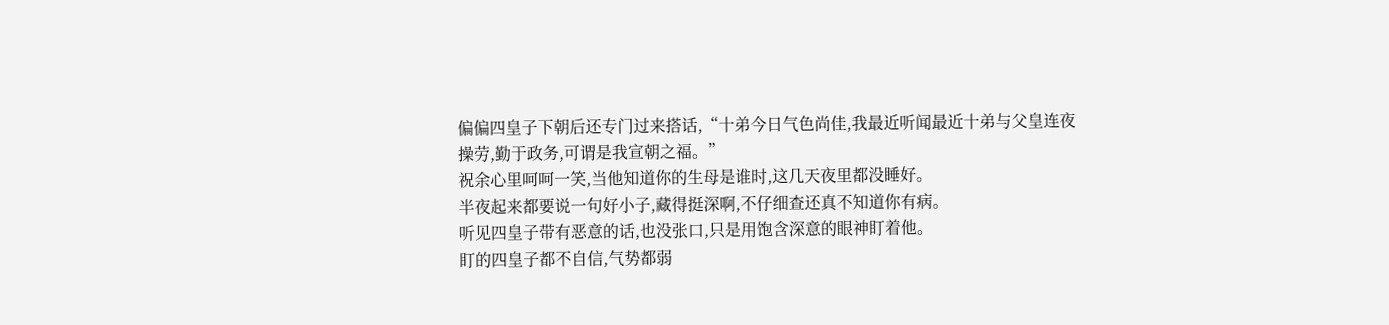偏偏四皇子下朝后还专门过来搭话,“十弟今日气色尚佳,我最近听闻最近十弟与父皇连夜操劳,勤于政务,可谓是我宣朝之福。”
祝余心里呵呵一笑,当他知道你的生母是谁时,这几天夜里都没睡好。
半夜起来都要说一句好小子,藏得挺深啊,不仔细查还真不知道你有病。
听见四皇子带有恶意的话,也没张口,只是用饱含深意的眼神盯着他。
盯的四皇子都不自信,气势都弱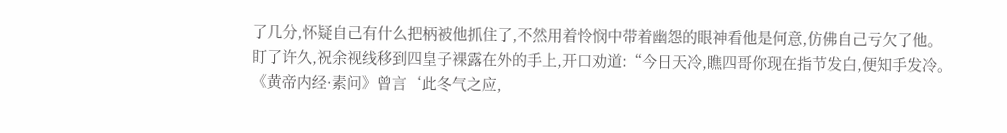了几分,怀疑自己有什么把柄被他抓住了,不然用着怜悯中带着幽怨的眼神看他是何意,仿佛自己亏欠了他。
盯了许久,祝余视线移到四皇子裸露在外的手上,开口劝道:“今日天冷,瞧四哥你现在指节发白,便知手发冷。《黄帝内经·素问》曾言‘此冬气之应,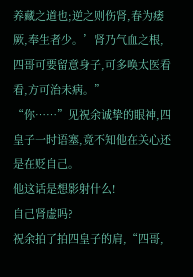养藏之道也;逆之则伤肾,春为痿厥,奉生者少。’肾乃气血之根,四哥可要留意身子,可多唤太医看看,方可治未病。”
“你……”见祝余诚挚的眼神,四皇子一时语塞,竟不知他在关心还是在贬自己。
他这话是想影射什么!
自己肾虚吗?
祝余拍了拍四皇子的肩,“四哥,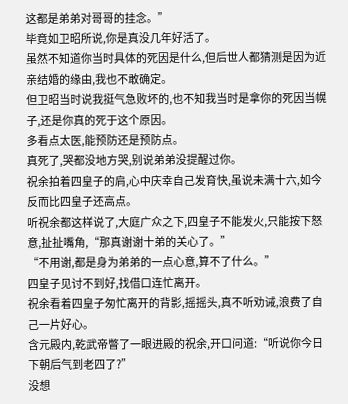这都是弟弟对哥哥的挂念。”
毕竟如卫昭所说,你是真没几年好活了。
虽然不知道你当时具体的死因是什么,但后世人都猜测是因为近亲结婚的缘由,我也不敢确定。
但卫昭当时说我挺气急败坏的,也不知我当时是拿你的死因当幌子,还是你真的死于这个原因。
多看点太医,能预防还是预防点。
真死了,哭都没地方哭,别说弟弟没提醒过你。
祝余拍着四皇子的肩,心中庆幸自己发育快,虽说未满十六,如今反而比四皇子还高点。
听祝余都这样说了,大庭广众之下,四皇子不能发火,只能按下怒意,扯扯嘴角,“那真谢谢十弟的关心了。”
“不用谢,都是身为弟弟的一点心意,算不了什么。”
四皇子见讨不到好,找借口连忙离开。
祝余看着四皇子匆忙离开的背影,摇摇头,真不听劝诫,浪费了自己一片好心。
含元殿内,乾武帝瞥了一眼进殿的祝余,开口问道:“听说你今日下朝后气到老四了?”
没想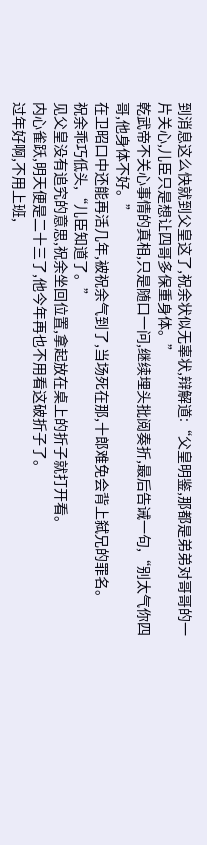到消息这么快就到父皇这了,祝余状似无辜状,辩解道:“父皇明鉴,那都是弟弟对哥哥的一片关心,儿臣只是想让四哥多保重身体。”
乾武帝不关心事情的真相,只是随口一问,继续埋头批阅奏折,最后告诫一句,“别太气你四哥,他身体不好。”
在卫昭口中还能再活几年,被祝余气到了,当场死在那,十郎难免会背上弑兄的罪名。
祝余乖巧低头,“儿臣知道了。”
见父皇没有追究的意思,祝余坐回位置,拿起放在桌上的折子就打开看。
内心雀跃,明天便是二十三了,他今年再也不用看这破折子了。
过年好啊,不用上班,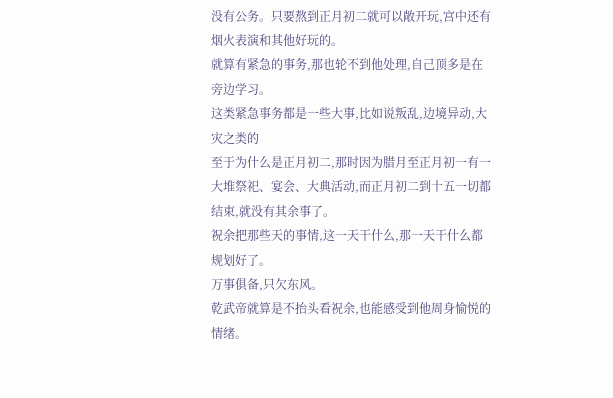没有公务。只要熬到正月初二就可以敞开玩,宫中还有烟火表演和其他好玩的。
就算有紧急的事务,那也轮不到他处理,自己顶多是在旁边学习。
这类紧急事务都是一些大事,比如说叛乱,边境异动,大灾之类的
至于为什么是正月初二,那时因为腊月至正月初一有一大堆祭祀、宴会、大典活动,而正月初二到十五一切都结束,就没有其余事了。
祝余把那些天的事情,这一天干什么,那一天干什么都规划好了。
万事俱备,只欠东风。
乾武帝就算是不抬头看祝余,也能感受到他周身愉悦的情绪。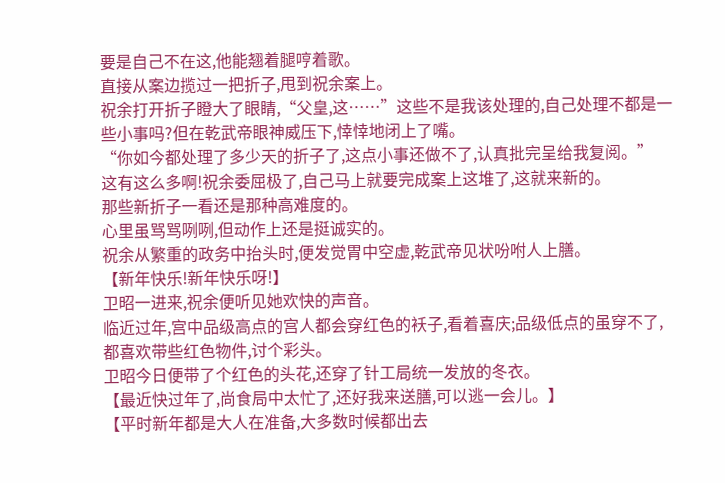要是自己不在这,他能翘着腿哼着歌。
直接从案边揽过一把折子,甩到祝余案上。
祝余打开折子瞪大了眼睛,“父皇,这……”这些不是我该处理的,自己处理不都是一些小事吗?但在乾武帝眼神威压下,悻悻地闭上了嘴。
“你如今都处理了多少天的折子了,这点小事还做不了,认真批完呈给我复阅。”
这有这么多啊!祝余委屈极了,自己马上就要完成案上这堆了,这就来新的。
那些新折子一看还是那种高难度的。
心里虽骂骂咧咧,但动作上还是挺诚实的。
祝余从繁重的政务中抬头时,便发觉胃中空虚,乾武帝见状吩咐人上膳。
【新年快乐!新年快乐呀!】
卫昭一进来,祝余便听见她欢快的声音。
临近过年,宫中品级高点的宫人都会穿红色的袄子,看着喜庆;品级低点的虽穿不了,都喜欢带些红色物件,讨个彩头。
卫昭今日便带了个红色的头花,还穿了针工局统一发放的冬衣。
【最近快过年了,尚食局中太忙了,还好我来送膳,可以逃一会儿。】
【平时新年都是大人在准备,大多数时候都出去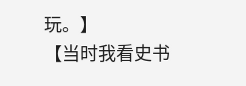玩。】
【当时我看史书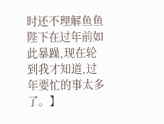时还不理解鱼鱼陛下在过年前如此暴躁,现在轮到我才知道,过年要忙的事太多了。】